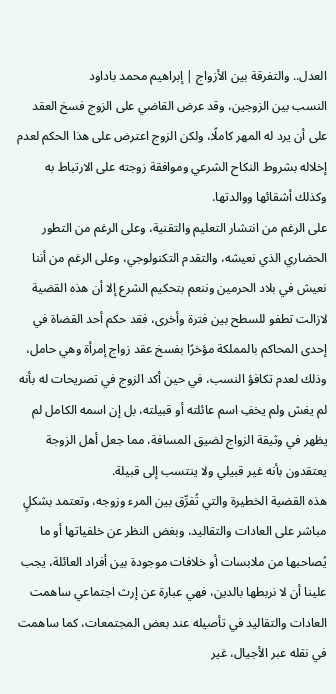العدل.. والتفرقة بين الأزواج | إبراهيم محمد باداود
النسب بين الزوجين، وقد عرض القاضي على الزوج فسخ العقد على أن يرد له المهر كاملًا، ولكن الزوج اعترض على هذا الحكم لعدم إخلاله بشروط النكاح الشرعي وموافقة زوجته على الارتباط به وكذلك أشقائها ووالدتها.
على الرغم من انتشار التعليم والتقنية، وعلى الرغم من التطور الحضاري الذي نعيشه، والتقدم التكنولوجي، وعلى الرغم من أننا نعيش في بلاد الحرمين وننعم بتحكيم الشرع إلا أن هذه القضية لازالت تطفو للسطح بين فترة وأخرى، فقد حكم أحد القضاة في إحدى المحاكم بالمملكة مؤخرًا بفسخ عقد زواج إمرأة وهي حامل، وذلك لعدم تكافؤ النسب، في حين أكد الزوج في تصريحات له بأنه لم يغش ولم يخفِ اسم عائلته أو قبيلته، بل إن اسمه الكامل لم يظهر في وثيقة الزواج لضيق المسافة، مما جعل أهل الزوجة يعتقدون بأنه غير قبيلي ولا ينتسب إلى قبيلة.
هذه القضية الخطيرة والتي تُفرِّق بين المرء وزوجه، وتعتمد بشكلٍ مباشر على العادات والتقاليد، وبغض النظر عن خلفياتها أو ما يُصاحبها من ملابسات أو خلافات موجودة بين أفراد العائلة، يجب علينا أن لا نربطها بالدين، فهي عبارة عن إرث اجتماعي ساهمت العادات والتقاليد في تأصيله عند بعض المجتمعات، كما ساهمت في نقله عبر الأجيال، غير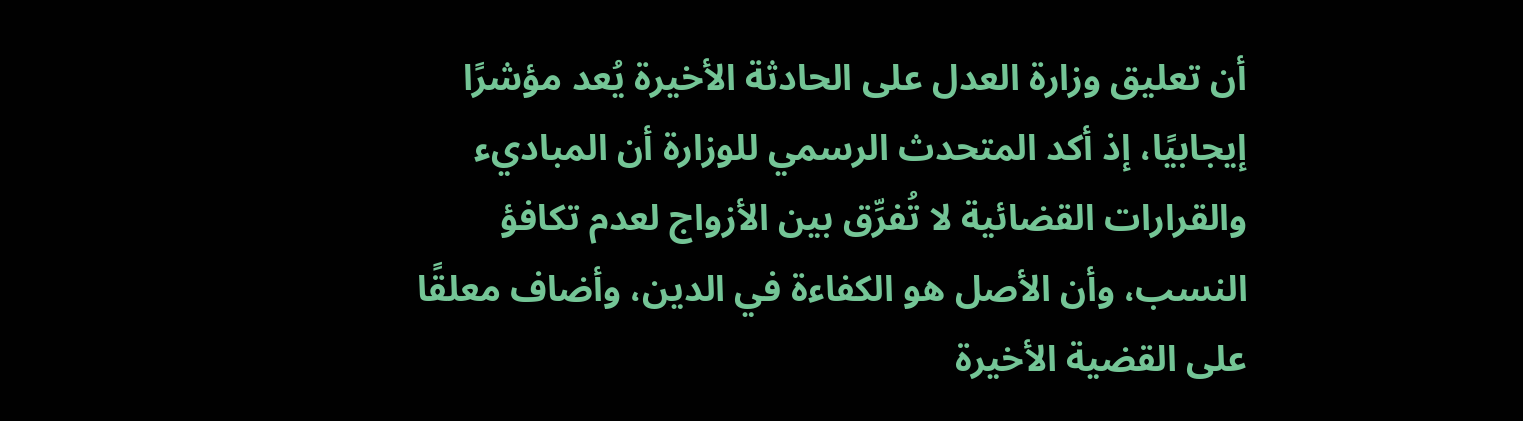أن تعليق وزارة العدل على الحادثة الأخيرة يُعد مؤشرًا إيجابيًا، إذ أكد المتحدث الرسمي للوزارة أن المباديء والقرارات القضائية لا تُفرِّق بين الأزواج لعدم تكافؤ النسب، وأن الأصل هو الكفاءة في الدين، وأضاف معلقًا على القضية الأخيرة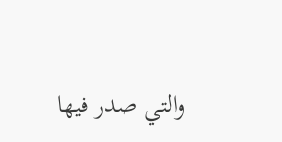والتي صدر فيها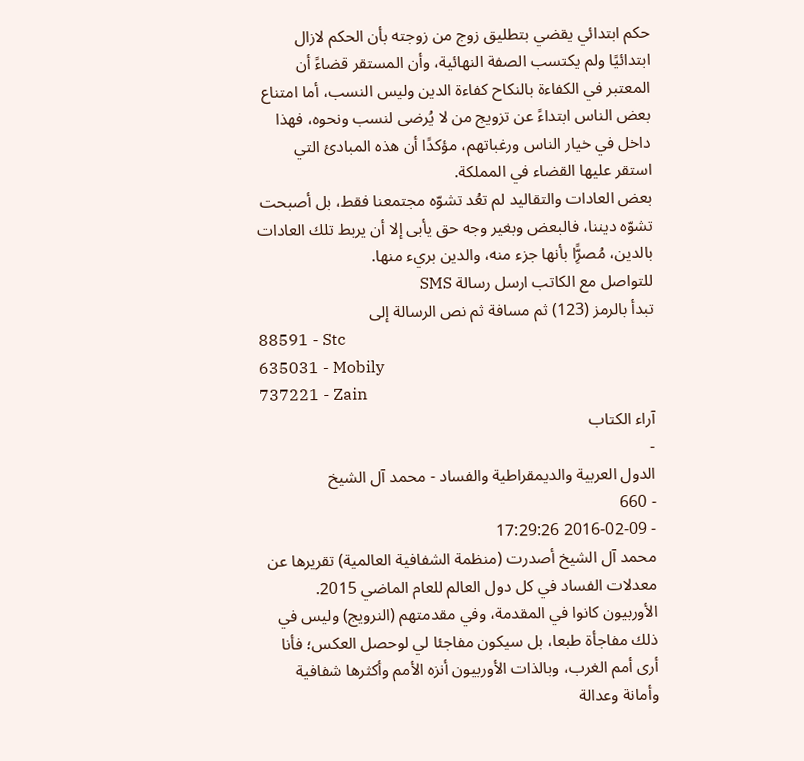حكم ابتدائي يقضي بتطليق زوج من زوجته بأن الحكم لازال ابتدائيًا ولم يكتسب الصفة النهائية، وأن المستقر قضاءً أن المعتبر في الكفاءة بالنكاح كفاءة الدين وليس النسب، أما امتناع بعض الناس ابتداءً عن تزويج من لا يُرضى لنسب ونحوه، فهذا داخل في خيار الناس ورغباتهم، مؤكدًا أن هذه المبادئ التي استقر عليها القضاء في المملكة.
بعض العادات والتقاليد لم تعُد تشوّه مجتمعنا فقط، بل أصبحت تشوّه ديننا، فالبعض وبغير وجه حق يأبى إلا أن يربط تلك العادات بالدين، مُصرًِّا بأنها جزء منه، والدين بريء منها.
للتواصل مع الكاتب ارسل رسالة SMS
تبدأ بالرمز (123) ثم مسافة ثم نص الرسالة إلى
88591 - Stc
635031 - Mobily
737221 - Zain
آراء الكتاب
-
الدول العربية والديمقراطية والفساد - محمد آل الشيخ
- 660
- 2016-02-09 17:29:26
محمد آل الشيخ أصدرت (منظمة الشفافية العالمية) تقريرها عن معدلات الفساد في كل دول العالم للعام الماضي 2015. الأوربيون كانوا في المقدمة، وفي مقدمتهم (النرويج) وليس في ذلك مفاجأة طبعا، بل سيكون مفاجئا لي لوحصل العكس؛ فأنا أرى أمم الغرب، وبالذات الأوربيون أنزه الأمم وأكثرها شفافية وأمانة وعدالة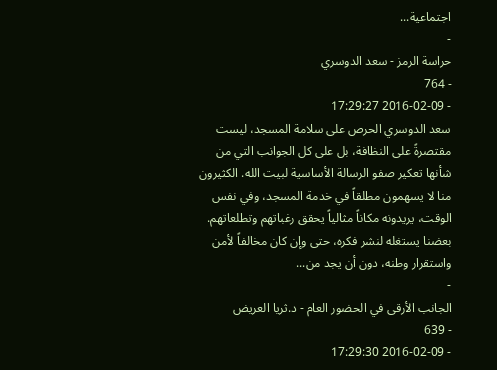اجتماعية...
-
حراسة الرمز - سعد الدوسري
- 764
- 2016-02-09 17:29:27
سعد الدوسري الحرص على سلامة المسجد، ليست مقتصرةً على النظافة، بل على كل الجوانب التي من شأنها تعكير صفو الرسالة الأساسية لبيت الله. الكثيرون منا لا يسهمون مطلقاً في خدمة المسجد، وفي نفس الوقت، يريدونه مكاناً مثالياً يحقق رغباتهم وتطلعاتهم. بعضنا يستغله لنشر فكره، حتى وإن كان مخالفاً لأمن واستقرار وطنه، دون أن يجد من...
-
الجانب الأرقى في الحضور العام - د.ثريا العريض
- 639
- 2016-02-09 17:29:30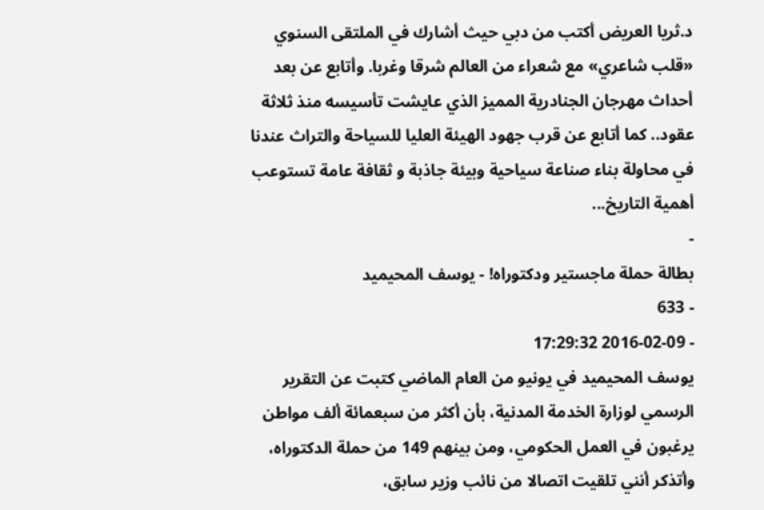د.ثريا العريض أكتب من دبي حيث أشارك في الملتقى السنوي «قلب شاعري» مع شعراء من العالم شرقا وغربا. وأتابع عن بعد أحداث مهرجان الجنادرية المميز الذي عايشت تأسيسه منذ ثلاثة عقود.. كما أتابع عن قرب جهود الهيئة العليا للسياحة والتراث عندنا في محاولة بناء صناعة سياحية وبيئة جاذبة و ثقافة عامة تستوعب أهمية التاريخ...
-
بطالة حملة ماجستير ودكتوراه! - يوسف المحيميد
- 633
- 2016-02-09 17:29:32
يوسف المحيميد في يونيو من العام الماضي كتبت عن التقرير الرسمي لوزارة الخدمة المدنية، بأن أكثر من سبعمائة ألف مواطن يرغبون في العمل الحكومي، ومن بينهم 149 من حملة الدكتوراه، وأتذكر أنني تلقيت اتصالا من نائب وزير سابق،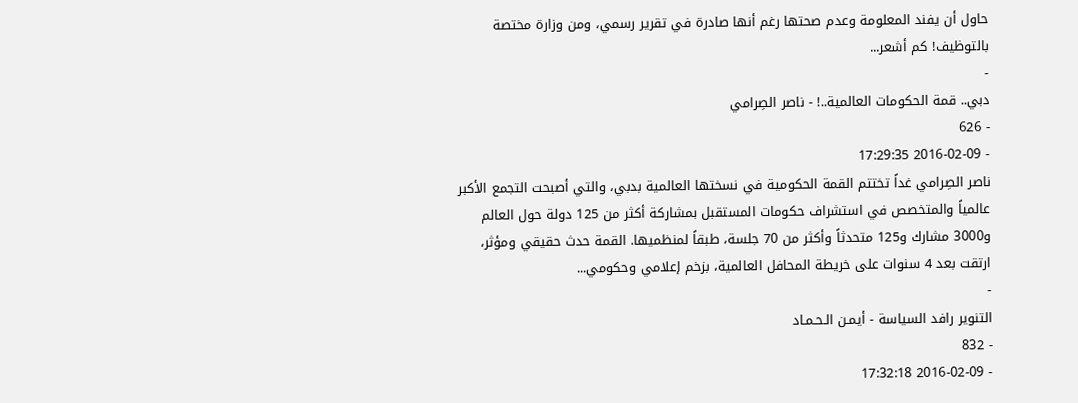حاول أن يفند المعلومة وعدم صحتها رغم أنها صادرة في تقرير رسمي، ومن وزارة مختصة بالتوظيف! كم أشعر...
-
دبي.. قمة الحكومات العالمية..! - ناصر الصِرامي
- 626
- 2016-02-09 17:29:35
ناصر الصِرامي غداً تختتم القمة الحكومية في نسختها العالمية بدبي، والتي أصبحت التجمع الأكبر عالمياً والمتخصص في استشراف حكومات المستقبل بمشاركة أكثر من 125 دولة حول العالم و3000 مشارك و125 متحدثاً وأكثر من 70 جلسة، طبقاً لمنظميها. القمة حدث حقيقي ومؤثر، ارتقت بعد 4 سنوات على خريطة المحافل العالمية، بزخم إعلامي وحكومي...
-
التنوير رافد السياسة - أيمـن الـحـمـاد
- 832
- 2016-02-09 17:32:18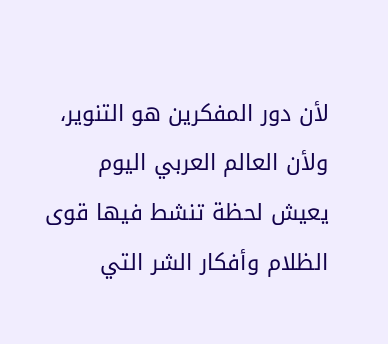لأن دور المفكرين هو التنوير، ولأن العالم العربي اليوم يعيش لحظة تنشط فيها قوى الظلام وأفكار الشر التي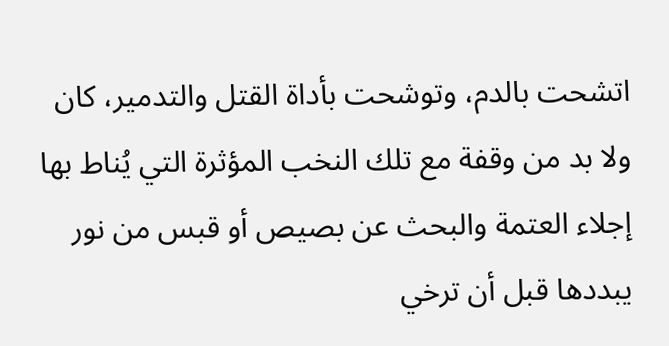اتشحت بالدم، وتوشحت بأداة القتل والتدمير، كان ولا بد من وقفة مع تلك النخب المؤثرة التي يُناط بها إجلاء العتمة والبحث عن بصيص أو قبس من نور يبددها قبل أن ترخي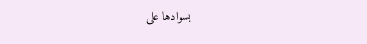بسوادها على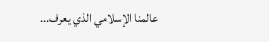عالمنا الإسلامي الذي يعرف...